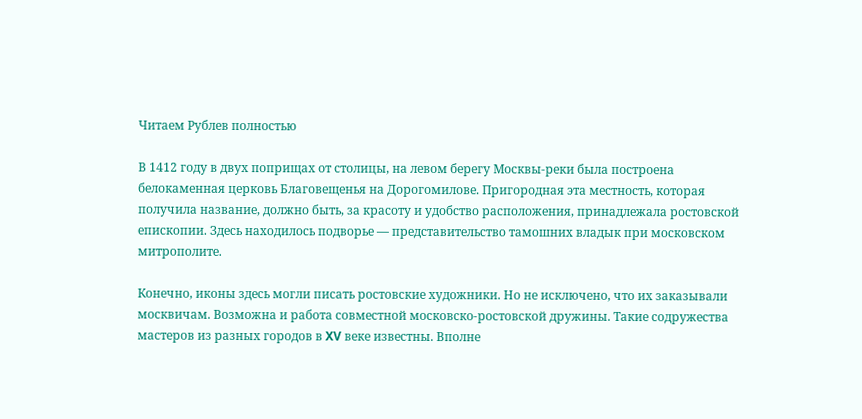Читаем Рублев полностью

В 1412 году в двух поприщах от столицы, на левом берегу Москвы-реки была построена белокаменная церковь Благовещенья на Дорогомилове. Пригородная эта местность, которая получила название, должно быть, за красоту и удобство расположения, принадлежала ростовской епископии. Здесь находилось подворье — представительство тамошних владык при московском митрополите.

Конечно, иконы здесь могли писать ростовские художники. Но не исключено, что их заказывали москвичам. Возможна и работа совместной московско-ростовской дружины. Такие содружества мастеров из разных городов в XV веке известны. Вполне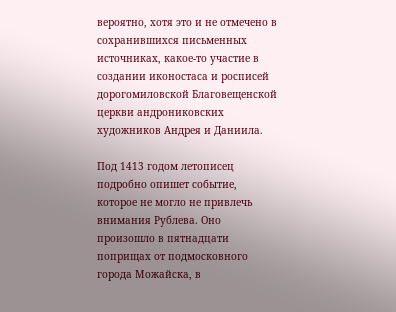вероятно, хотя это и не отмечено в сохранившихся письменных источниках, какое-то участие в создании иконостаса и росписей дорогомиловской Благовещенской церкви андрониковских художников Андрея и Даниила.

Под 1413 годом летописец подробно опишет событие, которое не могло не привлечь внимания Рублева. Оно произошло в пятнадцати поприщах от подмосковного города Можайска, в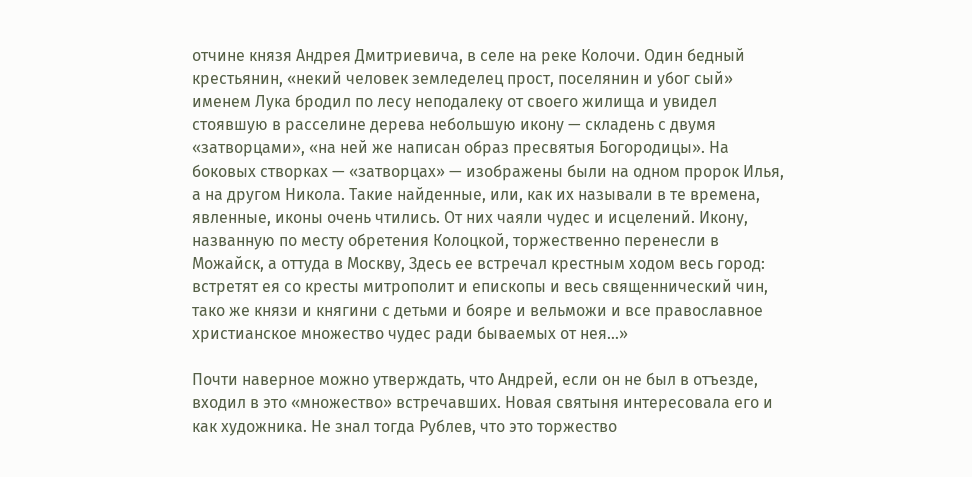отчине князя Андрея Дмитриевича, в селе на реке Колочи. Один бедный крестьянин, «некий человек земледелец прост, поселянин и убог сый» именем Лука бродил по лесу неподалеку от своего жилища и увидел стоявшую в расселине дерева небольшую икону — складень с двумя «затворцами», «на ней же написан образ пресвятыя Богородицы». На боковых створках — «затворцах» — изображены были на одном пророк Илья, а на другом Никола. Такие найденные, или, как их называли в те времена, явленные, иконы очень чтились. От них чаяли чудес и исцелений. Икону, названную по месту обретения Колоцкой, торжественно перенесли в Можайск, а оттуда в Москву, Здесь ее встречал крестным ходом весь город: встретят ея со кресты митрополит и епископы и весь священнический чин, тако же князи и княгини с детьми и бояре и вельможи и все православное христианское множество чудес ради бываемых от нея…»

Почти наверное можно утверждать, что Андрей, если он не был в отъезде, входил в это «множество» встречавших. Новая святыня интересовала его и как художника. Не знал тогда Рублев, что это торжество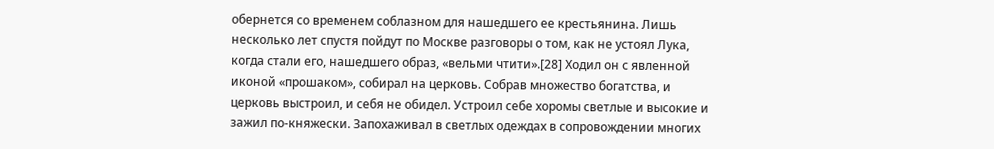обернется со временем соблазном для нашедшего ее крестьянина. Лишь несколько лет спустя пойдут по Москве разговоры о том, как не устоял Лука, когда стали его, нашедшего образ, «вельми чтити».[28] Ходил он с явленной иконой «прошаком», собирал на церковь. Собрав множество богатства, и церковь выстроил, и себя не обидел. Устроил себе хоромы светлые и высокие и зажил по-княжески. Запохаживал в светлых одеждах в сопровождении многих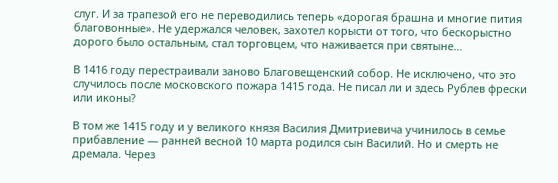слуг. И за трапезой его не переводились теперь «дорогая брашна и многие пития благовонные». Не удержался человек, захотел корысти от того, что бескорыстно дорого было остальным, стал торговцем, что наживается при святыне…

В 1416 году перестраивали заново Благовещенский собор. Не исключено, что это случилось после московского пожара 1415 года. Не писал ли и здесь Рублев фрески или иконы?

В том же 1415 году и у великого князя Василия Дмитриевича учинилось в семье прибавление — ранней весной 10 марта родился сын Василий. Но и смерть не дремала. Через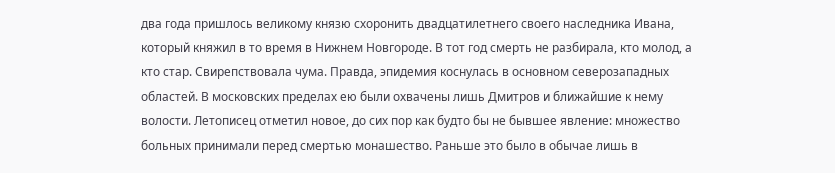два года пришлось великому князю схоронить двадцатилетнего своего наследника Ивана, который княжил в то время в Нижнем Новгороде. В тот год смерть не разбирала, кто молод, а кто стар. Свирепствовала чума. Правда, эпидемия коснулась в основном северозападных областей. В московских пределах ею были охвачены лишь Дмитров и ближайшие к нему волости. Летописец отметил новое, до сих пор как будто бы не бывшее явление: множество больных принимали перед смертью монашество. Раньше это было в обычае лишь в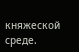княжеской среде.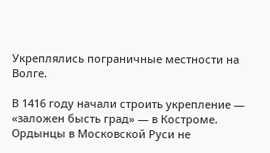Укреплялись пограничные местности на Волге.

В 1416 году начали строить укрепление — «заложен бысть град» — в Костроме. Ордынцы в Московской Руси не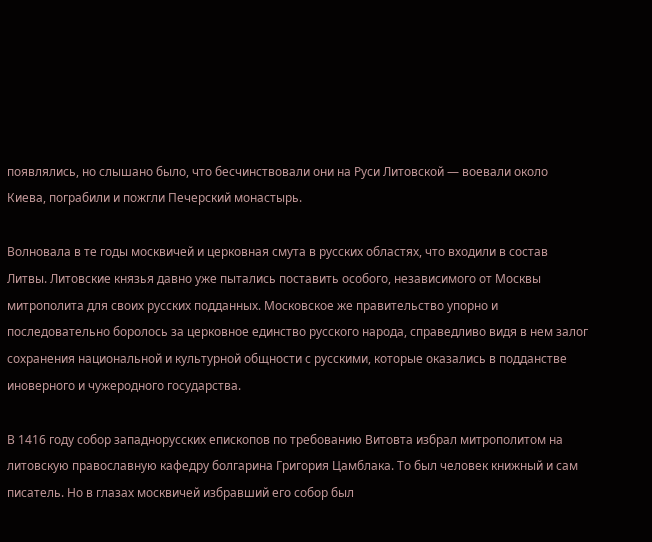появлялись, но слышано было, что бесчинствовали они на Руси Литовской — воевали около Киева, пограбили и пожгли Печерский монастырь.

Волновала в те годы москвичей и церковная смута в русских областях, что входили в состав Литвы. Литовские князья давно уже пытались поставить особого, независимого от Москвы митрополита для своих русских подданных. Московское же правительство упорно и последовательно боролось за церковное единство русского народа, справедливо видя в нем залог сохранения национальной и культурной общности с русскими, которые оказались в подданстве иноверного и чужеродного государства.

В 1416 году собор западнорусских епископов по требованию Витовта избрал митрополитом на литовскую православную кафедру болгарина Григория Цамблака. То был человек книжный и сам писатель. Но в глазах москвичей избравший его собор был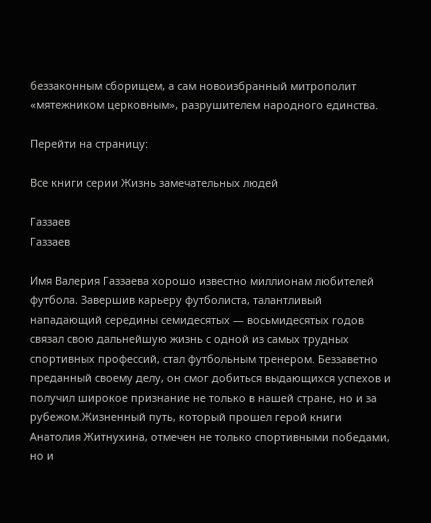беззаконным сборищем, а сам новоизбранный митрополит «мятежником церковным», разрушителем народного единства.

Перейти на страницу:

Все книги серии Жизнь замечательных людей

Газзаев
Газзаев

Имя Валерия Газзаева хорошо известно миллионам любителей футбола. Завершив карьеру футболиста, талантливый нападающий середины семидесятых — восьмидесятых годов связал свою дальнейшую жизнь с одной из самых трудных спортивных профессий, стал футбольным тренером. Беззаветно преданный своему делу, он смог добиться выдающихся успехов и получил широкое признание не только в нашей стране, но и за рубежом.Жизненный путь, который прошел герой книги Анатолия Житнухина, отмечен не только спортивными победами, но и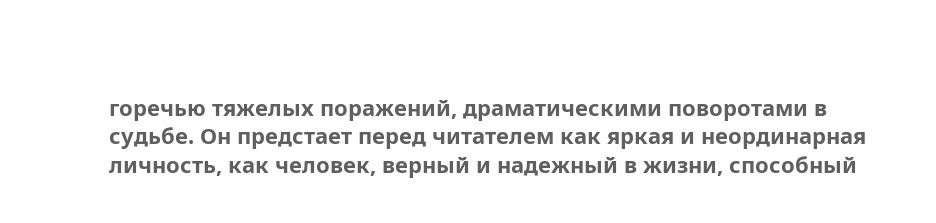горечью тяжелых поражений, драматическими поворотами в судьбе. Он предстает перед читателем как яркая и неординарная личность, как человек, верный и надежный в жизни, способный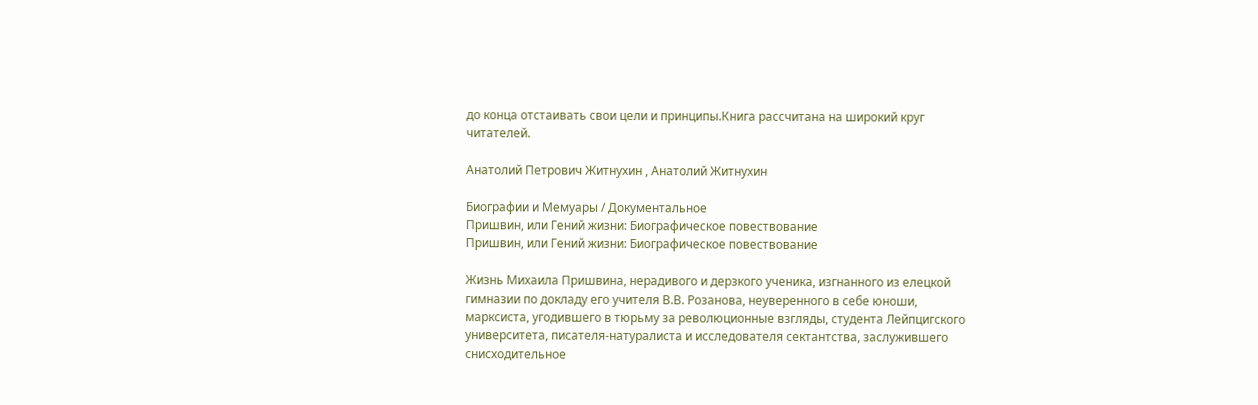до конца отстаивать свои цели и принципы.Книга рассчитана на широкий круг читателей.

Анатолий Петрович Житнухин , Анатолий Житнухин

Биографии и Мемуары / Документальное
Пришвин, или Гений жизни: Биографическое повествование
Пришвин, или Гений жизни: Биографическое повествование

Жизнь Михаила Пришвина, нерадивого и дерзкого ученика, изгнанного из елецкой гимназии по докладу его учителя В.В. Розанова, неуверенного в себе юноши, марксиста, угодившего в тюрьму за революционные взгляды, студента Лейпцигского университета, писателя-натуралиста и исследователя сектантства, заслужившего снисходительное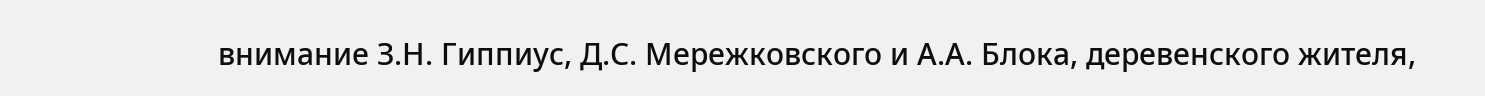внимание З.Н. Гиппиус, Д.С. Мережковского и А.А. Блока, деревенского жителя,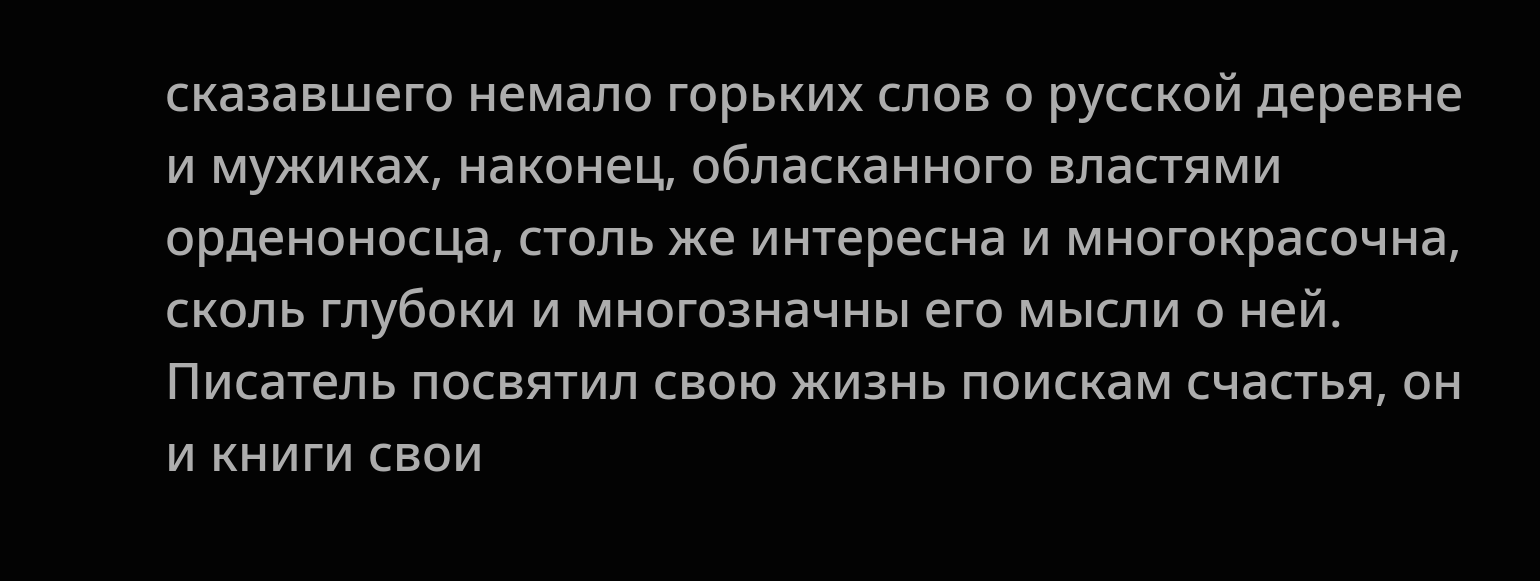сказавшего немало горьких слов о русской деревне и мужиках, наконец, обласканного властями орденоносца, столь же интересна и многокрасочна, сколь глубоки и многозначны его мысли о ней. Писатель посвятил свою жизнь поискам счастья, он и книги свои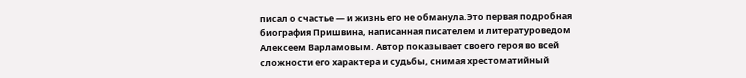писал о счастье — и жизнь его не обманула.Это первая подробная биография Пришвина, написанная писателем и литературоведом Алексеем Варламовым. Автор показывает своего героя во всей сложности его характера и судьбы, снимая хрестоматийный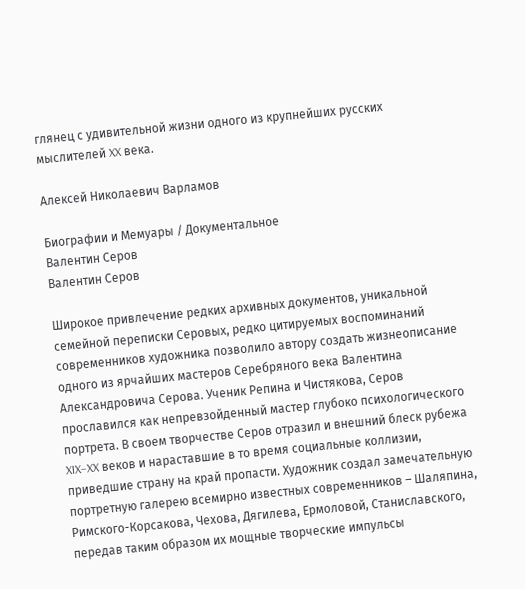глянец с удивительной жизни одного из крупнейших русских мыслителей XX века.

Алексей Николаевич Варламов

Биографии и Мемуары / Документальное
Валентин Серов
Валентин Серов

Широкое привлечение редких архивных документов, уникальной семейной переписки Серовых, редко цитируемых воспоминаний современников художника позволило автору создать жизнеописание одного из ярчайших мастеров Серебряного века Валентина Александровича Серова. Ученик Репина и Чистякова, Серов прославился как непревзойденный мастер глубоко психологического портрета. В своем творчестве Серов отразил и внешний блеск рубежа XIX–XX веков и нараставшие в то время социальные коллизии, приведшие страну на край пропасти. Художник создал замечательную портретную галерею всемирно известных современников – Шаляпина, Римского-Корсакова, Чехова, Дягилева, Ермоловой, Станиславского, передав таким образом их мощные творческие импульсы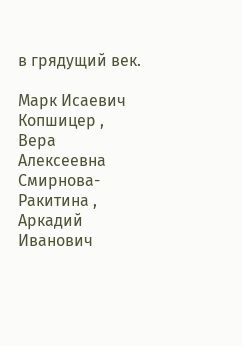в грядущий век.

Марк Исаевич Копшицер , Вера Алексеевна Смирнова-Ракитина , Аркадий Иванович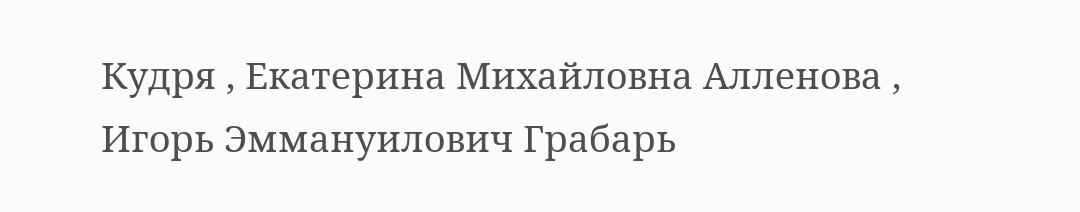Кудря , Екатерина Михайловна Алленова , Игорь Эммануилович Грабарь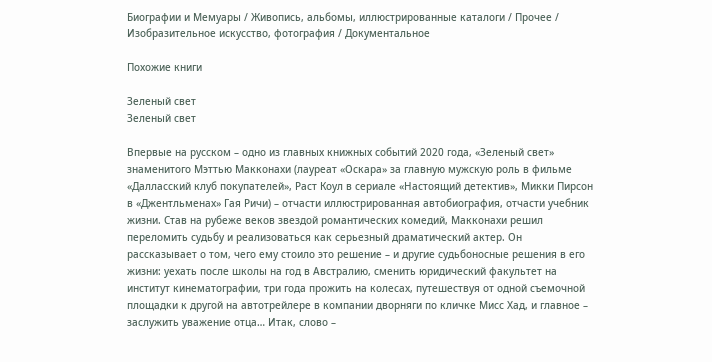Биографии и Мемуары / Живопись, альбомы, иллюстрированные каталоги / Прочее / Изобразительное искусство, фотография / Документальное

Похожие книги

Зеленый свет
Зеленый свет

Впервые на русском – одно из главных книжных событий 2020 года, «Зеленый свет» знаменитого Мэттью Макконахи (лауреат «Оскара» за главную мужскую роль в фильме «Далласский клуб покупателей», Раст Коул в сериале «Настоящий детектив», Микки Пирсон в «Джентльменах» Гая Ричи) – отчасти иллюстрированная автобиография, отчасти учебник жизни. Став на рубеже веков звездой романтических комедий, Макконахи решил переломить судьбу и реализоваться как серьезный драматический актер. Он рассказывает о том, чего ему стоило это решение – и другие судьбоносные решения в его жизни: уехать после школы на год в Австралию, сменить юридический факультет на институт кинематографии, три года прожить на колесах, путешествуя от одной съемочной площадки к другой на автотрейлере в компании дворняги по кличке Мисс Хад, и главное – заслужить уважение отца… Итак, слово –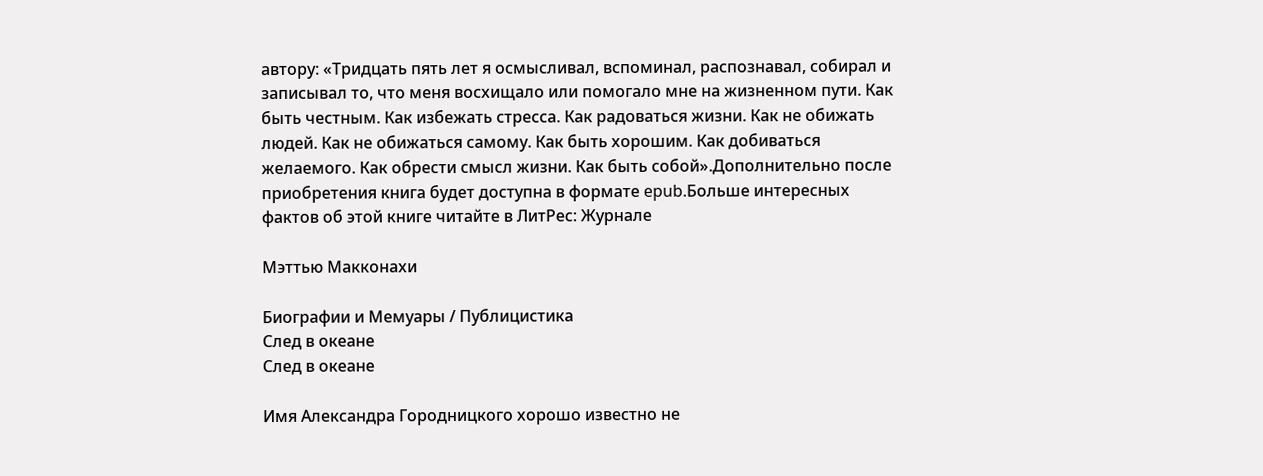автору: «Тридцать пять лет я осмысливал, вспоминал, распознавал, собирал и записывал то, что меня восхищало или помогало мне на жизненном пути. Как быть честным. Как избежать стресса. Как радоваться жизни. Как не обижать людей. Как не обижаться самому. Как быть хорошим. Как добиваться желаемого. Как обрести смысл жизни. Как быть собой».Дополнительно после приобретения книга будет доступна в формате epub.Больше интересных фактов об этой книге читайте в ЛитРес: Журнале

Мэттью Макконахи

Биографии и Мемуары / Публицистика
След в океане
След в океане

Имя Александра Городницкого хорошо известно не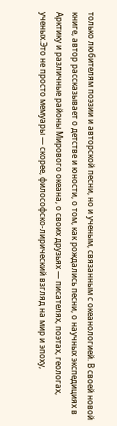только любителям поэзии и авторской песни, но и ученым, связанным с океанологией. В своей новой книге, автор рассказывает о детстве и юности, о том, как рождались песни, о научных экспедициях в Арктику и различные районы Мирового океана, о своих друзьях — писателях, поэтах, геологах, ученых.Это не просто мемуары — скорее, философско-лирический взгляд на мир и эпоху,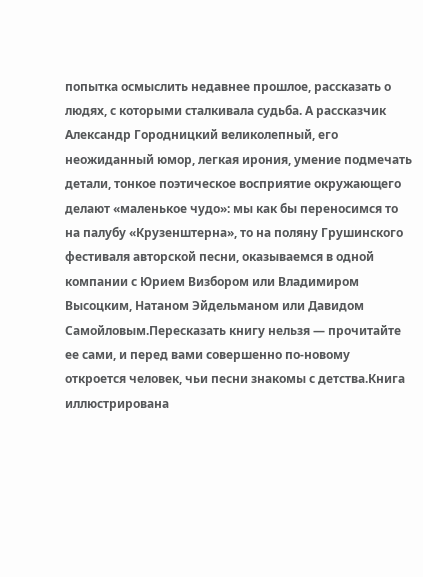попытка осмыслить недавнее прошлое, рассказать о людях, с которыми сталкивала судьба. А рассказчик Александр Городницкий великолепный, его неожиданный юмор, легкая ирония, умение подмечать детали, тонкое поэтическое восприятие окружающего делают «маленькое чудо»: мы как бы переносимся то на палубу «Крузенштерна», то на поляну Грушинского фестиваля авторской песни, оказываемся в одной компании с Юрием Визбором или Владимиром Высоцким, Натаном Эйдельманом или Давидом Самойловым.Пересказать книгу нельзя — прочитайте ее сами, и перед вами совершенно по-новому откроется человек, чьи песни знакомы с детства.Книга иллюстрирована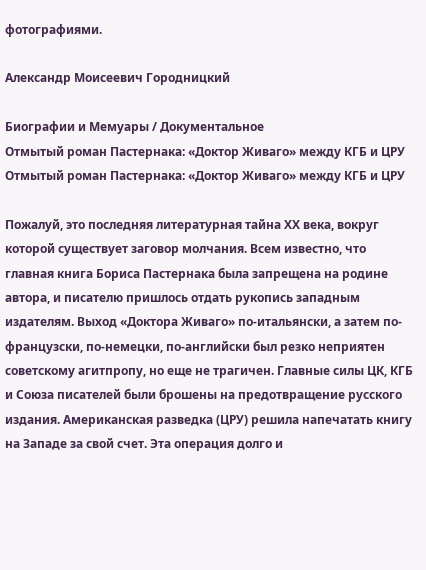фотографиями.

Александр Моисеевич Городницкий

Биографии и Мемуары / Документальное
Отмытый роман Пастернака: «Доктор Живаго» между КГБ и ЦРУ
Отмытый роман Пастернака: «Доктор Живаго» между КГБ и ЦРУ

Пожалуй, это последняя литературная тайна ХХ века, вокруг которой существует заговор молчания. Всем известно, что главная книга Бориса Пастернака была запрещена на родине автора, и писателю пришлось отдать рукопись западным издателям. Выход «Доктора Живаго» по-итальянски, а затем по-французски, по-немецки, по-английски был резко неприятен советскому агитпропу, но еще не трагичен. Главные силы ЦК, КГБ и Союза писателей были брошены на предотвращение русского издания. Американская разведка (ЦРУ) решила напечатать книгу на Западе за свой счет. Эта операция долго и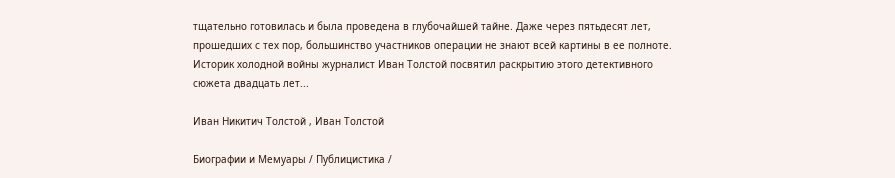тщательно готовилась и была проведена в глубочайшей тайне. Даже через пятьдесят лет, прошедших с тех пор, большинство участников операции не знают всей картины в ее полноте. Историк холодной войны журналист Иван Толстой посвятил раскрытию этого детективного сюжета двадцать лет...

Иван Никитич Толстой , Иван Толстой

Биографии и Мемуары / Публицистика /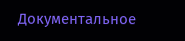Документальное